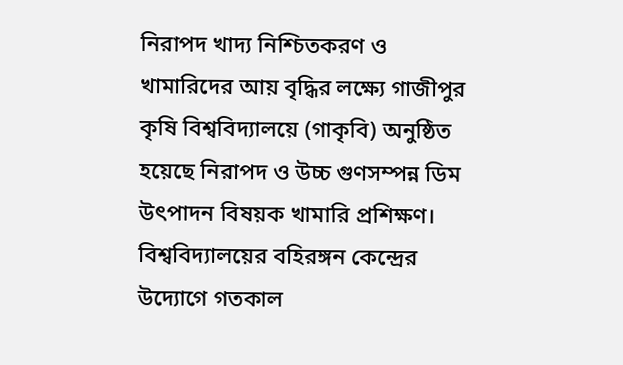নিরাপদ খাদ্য নিশ্চিতকরণ ও খামারিদের আয় বৃদ্ধির লক্ষ্যে গাজীপুর কৃষি বিশ্ববিদ্যালয়ে (গাকৃবি) অনুষ্ঠিত হয়েছে নিরাপদ ও উচ্চ গুণসম্পন্ন ডিম উৎপাদন বিষয়ক খামারি প্রশিক্ষণ।
বিশ্ববিদ্যালয়ের বহিরঙ্গন কেন্দ্রের উদ্যোগে গতকাল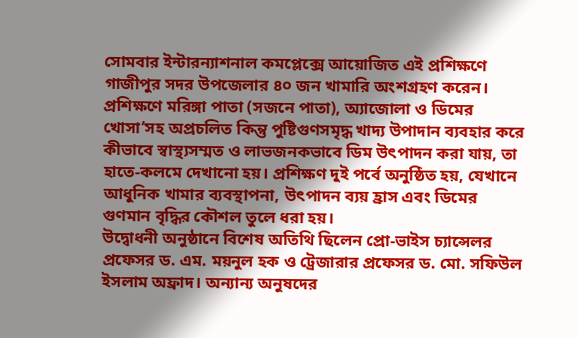সোমবার ইন্টারন্যাশনাল কমপ্লেক্সে আয়োজিত এই প্রশিক্ষণে গাজীপুর সদর উপজেলার ৪০ জন খামারি অংশগ্রহণ করেন।
প্রশিক্ষণে মরিঙ্গা পাতা (সজনে পাতা), অ্যাজোলা ও ডিমের খোসা’সহ অপ্রচলিত কিন্তু পুষ্টিগুণসমৃদ্ধ খাদ্য উপাদান ব্যবহার করে কীভাবে স্বাস্থ্যসম্মত ও লাভজনকভাবে ডিম উৎপাদন করা যায়, তা হাতে-কলমে দেখানো হয়। প্রশিক্ষণ দুই পর্বে অনুষ্ঠিত হয়, যেখানে আধুনিক খামার ব্যবস্থাপনা, উৎপাদন ব্যয় হ্রাস এবং ডিমের গুণমান বৃদ্ধির কৌশল তুলে ধরা হয়।
উদ্বোধনী অনুষ্ঠানে বিশেষ অতিথি ছিলেন প্রো-ভাইস চ্যান্সেলর প্রফেসর ড. এম. ময়নুল হক ও ট্রেজারার প্রফেসর ড. মো. সফিউল ইসলাম অফ্রাদ। অন্যান্য অনুষদের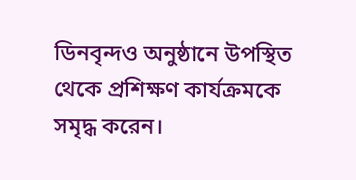ডিনবৃন্দও অনুষ্ঠানে উপস্থিত থেকে প্রশিক্ষণ কার্যক্রমকে সমৃদ্ধ করেন।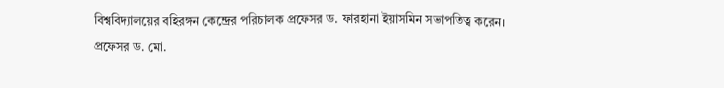বিশ্ববিদ্যালয়ের বহিরঙ্গন কেন্দ্রের পরিচালক প্রফেসর ড. ফারহানা ইয়াসমিন সভাপতিত্ব করেন।
প্রফেসর ড. মো.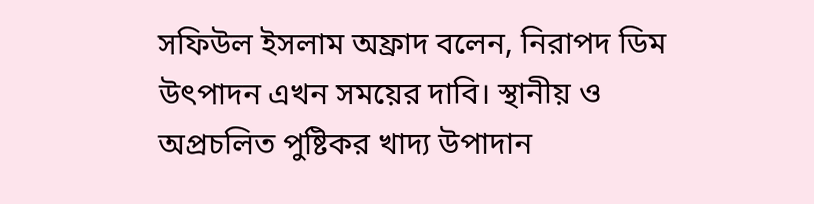সফিউল ইসলাম অফ্রাদ বলেন, নিরাপদ ডিম উৎপাদন এখন সময়ের দাবি। স্থানীয় ও অপ্রচলিত পুষ্টিকর খাদ্য উপাদান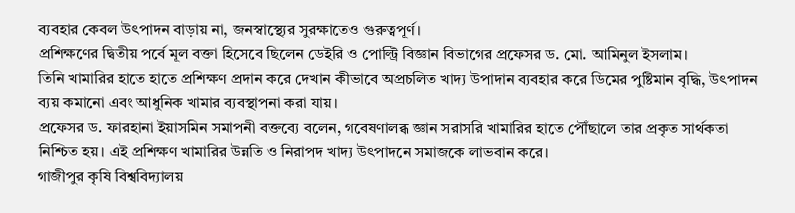ব্যবহার কেবল উৎপাদন বাড়ায় না, জনস্বাস্থ্যের সুরক্ষাতেও গুরুত্বপূর্ণ।
প্রশিক্ষণের দ্বিতীয় পর্বে মূল বক্তা হিসেবে ছিলেন ডেইরি ও পোল্ট্রি বিজ্ঞান বিভাগের প্রফেসর ড. মো. আমিনুল ইসলাম।
তিনি খামারির হাতে হাতে প্রশিক্ষণ প্রদান করে দেখান কীভাবে অপ্রচলিত খাদ্য উপাদান ব্যবহার করে ডিমের পুষ্টিমান বৃদ্ধি, উৎপাদন ব্যয় কমানো এবং আধুনিক খামার ব্যবস্থাপনা করা যায়।
প্রফেসর ড. ফারহানা ইয়াসমিন সমাপনী বক্তব্যে বলেন, গবেষণালব্ধ জ্ঞান সরাসরি খামারির হাতে পৌঁছালে তার প্রকৃত সার্থকতা নিশ্চিত হয়। এই প্রশিক্ষণ খামারির উন্নতি ও নিরাপদ খাদ্য উৎপাদনে সমাজকে লাভবান করে।
গাজীপুর কৃষি বিশ্ববিদ্যালয়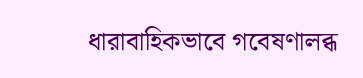ধারাবাহিকভাবে গবেষণালব্ধ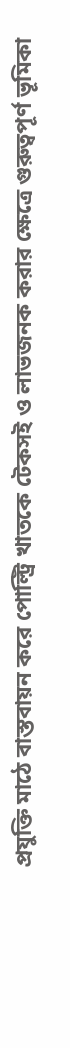প্রযুক্তি মাঠে বাস্তবায়ন করে পোল্ট্রি খাতকে টেকসই ও লাভজনক করার ক্ষেত্রে গুরুত্বপূর্ণ ভূমিকা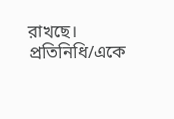রাখছে।
প্রতিনিধি/একে